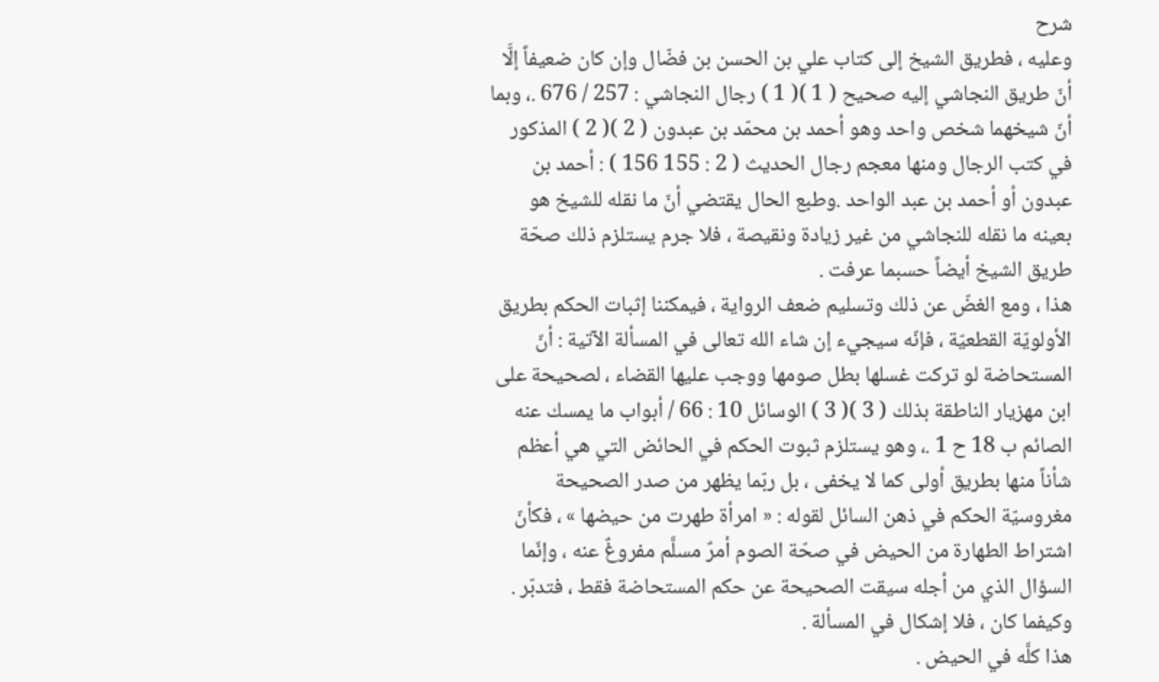شرح
وعليه ، فطريق الشيخ إلى كتاب علي بن الحسن بن فضّال وإن كان ضعيفاً إلَّا أنّ طريق النجاشي إليه صحيح ( 1 )( 1 ) رجال النجاشي : 257 / 676 .، وبما أنّ شيخهما شخص واحد وهو أحمد بن محمّد بن عبدون ( 2 )( 2 ) المذكور في كتب الرجال ومنها معجم رجال الحديث ( 2 : 155 156 ) : أحمد بن عبدون أو أحمد بن عبد الواحد .وطبع الحال يقتضي أنّ ما نقله للشيخ هو بعينه ما نقله للنجاشي من غير زيادة ونقيصة ، فلا جرم يستلزم ذلك صحّة طريق الشيخ أيضاً حسبما عرفت .
هذا ، ومع الغضّ عن ذلك وتسليم ضعف الرواية ، فيمكننا إثبات الحكم بطريق الأولويّة القطعيّة ، فإنّه سيجيء إن شاء الله تعالى في المسألة الآتية : أنّ المستحاضة لو تركت غسلها بطل صومها ووجب عليها القضاء ، لصحيحة على ابن مهزيار الناطقة بذلك ( 3 )( 3 ) الوسائل 10 : 66 / أبواب ما يمسك عنه الصائم ب 18 ح 1 .، وهو يستلزم ثبوت الحكم في الحائض التي هي أعظم شأناً منها بطريق أولى كما لا يخفى ، بل ربّما يظهر من صدر الصحيحة مغروسيّة الحكم في ذهن السائل لقوله : « امرأة طهرت من حيضها » ، فكأنّ اشتراط الطهارة من الحيض في صحّة الصوم أمرٌ مسلَّم مفروغٌ عنه ، وإنّما السؤال الذي من أجله سيقت الصحيحة عن حكم المستحاضة فقط ، فتدبّر .
وكيفما كان ، فلا إشكال في المسألة .
هذا كلَّه في الحيض .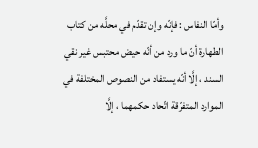وأمّا النفاس : فإنّه وإن تقدّم في محلَّه من كتاب الطهارة أنّ ما ورد من أنّه حيض محتبس غير نقي السند ، إلَّا أنّه يستفاد من النصوص المختلفة في الموارد المتفرّقة اتّحاد حكمهما ، إلَّا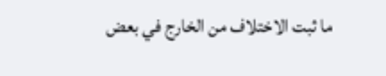ما ثبت الاختلاف من الخارج في بعض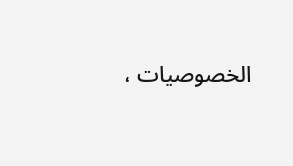الخصوصيات ،